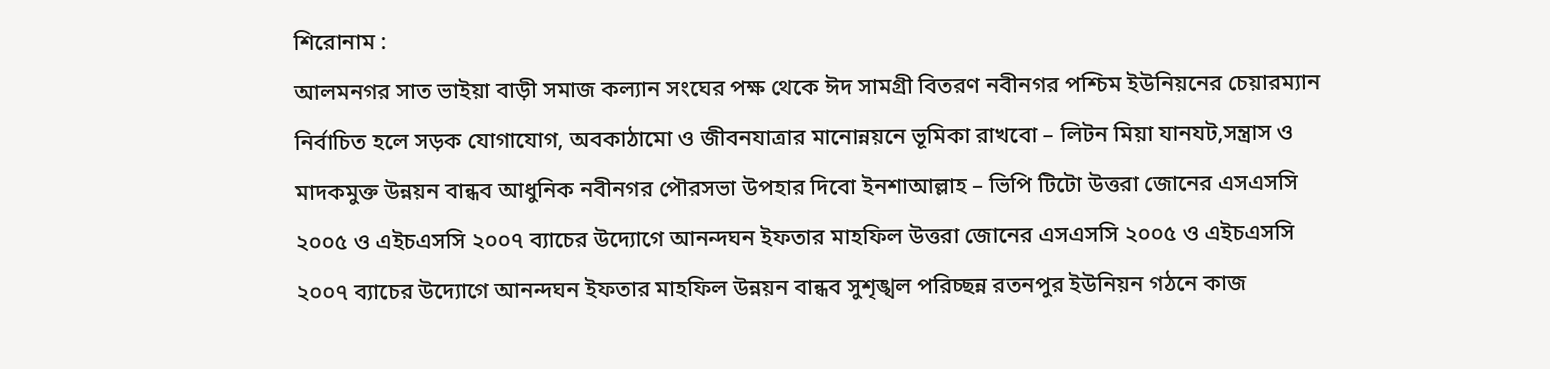শিরোনাম :
আলমনগর সাত ভাইয়া বাড়ী সমাজ কল্যান সংঘের পক্ষ থেকে ঈদ সামগ্রী বিতরণ নবীনগর পশ্চিম ইউনিয়নের চেয়ারম্যান নির্বাচিত হলে সড়ক যোগাযোগ, অবকাঠামো ও জীবনযাত্রার মানোন্নয়নে ভূমিকা রাখবো – লিটন মিয়া যানযট,সন্ত্রাস ও মাদকমুক্ত উন্নয়ন বান্ধব আধুনিক নবীনগর পৌরসভা উপহার দিবো ইনশাআল্লাহ – ভিপি টিটো উত্তরা জোনের এসএসসি ২০০৫ ও এইচএসসি ২০০৭ ব্যাচের উদ্যোগে আনন্দঘন ইফতার মাহফিল উত্তরা জোনের এসএসসি ২০০৫ ও এইচএসসি ২০০৭ ব্যাচের উদ্যোগে আনন্দঘন ইফতার মাহফিল উন্নয়ন বান্ধব সুশৃঙ্খল পরিচ্ছন্ন রতনপুর ইউনিয়ন গঠনে কাজ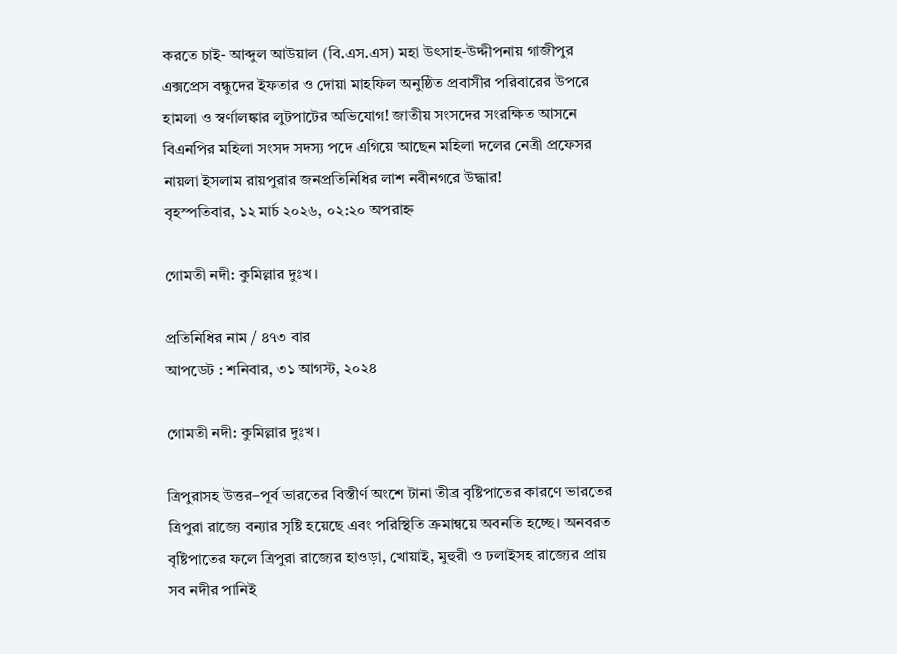করতে চাই- আব্দুল আউয়াল (বি.এস.এস) মহা উৎসাহ-উদ্দীপনায় গাজীপুর এক্সপ্রেস বন্ধুদের ইফতার ও দোয়া মাহফিল অনুষ্ঠিত প্রবাসীর পরিবারের উপরে হামলা ও স্বর্ণালঙ্কার লুটপাটের অভিযোগ! জাতীয় সংসদের সংরক্ষিত আসনে বিএনপির মহিলা সংসদ সদস্য পদে এগিয়ে আছেন মহিলা দলের নেত্রী প্রফেসর নায়লা ইসলাম রায়পুরার জনপ্রতিনিধির লাশ নবীনগরে উদ্ধার!
বৃহস্পতিবার, ১২ মার্চ ২০২৬, ০২:২০ অপরাহ্ন

গোমতী নদী: কুমিল্লার দুঃখ।

প্রতিনিধির নাম / ৪৭৩ বার
আপডেট : শনিবার, ৩১ আগস্ট, ২০২৪

গোমতী নদী: কুমিল্লার দুঃখ।

ত্রিপুরাসহ উত্তর–পূর্ব ভারতের বিস্তীর্ণ অংশে টানা তীব্র বৃষ্টিপাতের কারণে ভারতের ত্রিপুরা রাজ্যে বন্যার সৃষ্টি হয়েছে এবং পরিস্থিতি ক্রমান্বয়ে অবনতি হচ্ছে। অনবরত বৃষ্টিপাতের ফলে ত্রিপুরা রাজ্যের হাওড়া, খোয়াই, মুহুরী ও ঢলাইসহ রাজ্যের প্রায় সব নদীর পানিই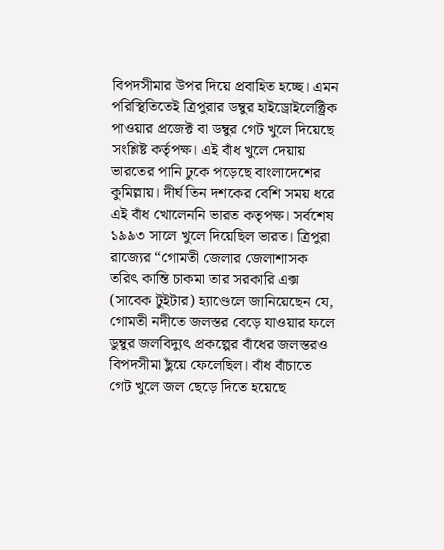বিপদসীমার উপর দিয়ে প্রবাহিত হচ্ছে। এমন পরিস্থিতিতেই ত্রিপুরার ডম্বুর হাইড্রোইলেক্ট্রিক পাওয়ার প্রজেক্ট বা ডম্বুর গেট খুলে দিয়েছে সংশ্লিষ্ট কর্তৃপক্ষ। এই বাঁধ খুলে দেয়ায় ভারতের পানি ঢুকে পড়েছে বাংলাদেশের কুমিল্লায়। দীর্ঘ তিন দশকের বেশি সময় ধরে এই বাঁধ খোলেননি ভারত কতৃপক্ষ। সর্বশেষ ১৯৯৩ সালে খুলে দিয়েছিল ভারত। ত্রিপুরা রাজ্যের “গোমতী জেলার জেলাশাসক তরিৎ কান্তি চাকমা তার সরকারি এক্স (সাবেক টুইটার) হ্যাণ্ডেলে জানিয়েছেন যে, গোমতী নদীতে জলস্তর বেড়ে যাওয়ার ফলে ডুম্বুর জলবিদ্যুৎ প্রকল্পের বাঁধের জলস্তরও বিপদসীমা ছুঁয়ে ফেলেছিল। বাঁধ বাঁচাতে গেট খুলে জল ছেড়ে দিতে হয়েছে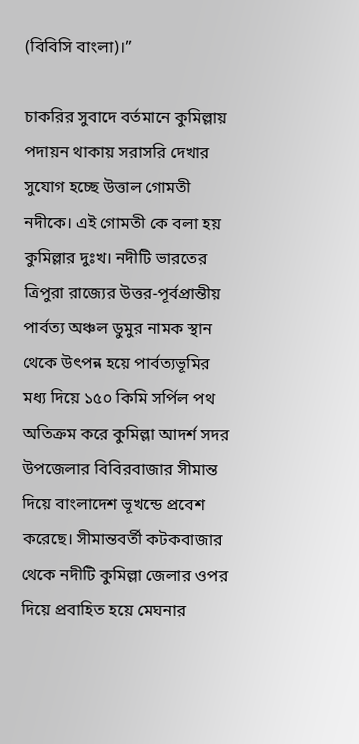(বিবিসি বাংলা)।”

চাকরির সুবাদে বর্তমানে কুমিল্লায় পদায়ন থাকায় সরাসরি দেখার সুযোগ হচ্ছে উত্তাল গোমতী নদীকে। এই গোমতী কে বলা হয় কুমিল্লার দুঃখ। নদীটি ভারতের ত্রিপুরা রাজ্যের উত্তর-পূর্বপ্রান্তীয় পার্বত্য অঞ্চল ডুমুর নামক স্থান থেকে উৎপন্ন হয়ে পার্বত্যভূমির মধ্য দিয়ে ১৫০ কিমি সর্পিল পথ অতিক্রম করে কুমিল্লা আদর্শ সদর উপজেলার বিবিরবাজার সীমান্ত দিয়ে বাংলাদেশ ভূখন্ডে প্রবেশ করেছে। সীমান্তবর্তী কটকবাজার থেকে নদীটি কুমিল্লা জেলার ওপর দিয়ে প্রবাহিত হয়ে মেঘনার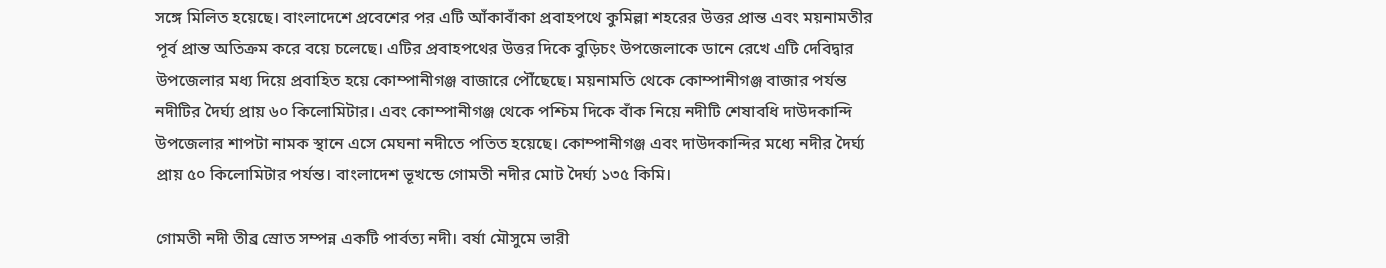সঙ্গে মিলিত হয়েছে। বাংলাদেশে প্রবেশের পর এটি আঁকাবাঁকা প্রবাহপথে কুমিল্লা শহরের উত্তর প্রান্ত এবং ময়নামতীর পূর্ব প্রান্ত অতিক্রম করে বয়ে চলেছে। এটির প্রবাহপথের উত্তর দিকে বুড়িচং উপজেলাকে ডানে রেখে এটি দেবিদ্বার উপজেলার মধ্য দিয়ে প্রবাহিত হয়ে কোম্পানীগঞ্জ বাজারে পৌঁছেছে। ময়নামতি থেকে কোম্পানীগঞ্জ বাজার পর্যন্ত নদীটির দৈর্ঘ্য প্রায় ৬০ কিলোমিটার। এবং কোম্পানীগঞ্জ থেকে পশ্চিম দিকে বাঁক নিয়ে নদীটি শেষাবধি দাউদকান্দি উপজেলার শাপটা নামক স্থানে এসে মেঘনা নদীতে পতিত হয়েছে। কোম্পানীগঞ্জ এবং দাউদকান্দির মধ্যে নদীর দৈর্ঘ্য প্রায় ৫০ কিলোমিটার পর্যন্ত। বাংলাদেশ ভূখন্ডে গোমতী নদীর মোট দৈর্ঘ্য ১৩৫ কিমি।

গোমতী নদী তীব্র স্রোত সম্পন্ন একটি পার্বত্য নদী। বর্ষা মৌসুমে ভারী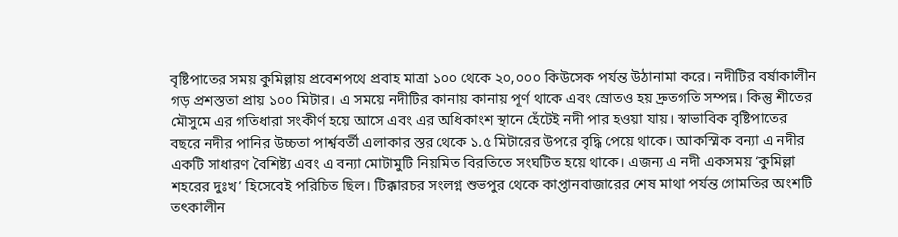বৃষ্টিপাতের সময় কুমিল্লায় প্রবেশপথে প্রবাহ মাত্রা ১০০ থেকে ২০,০০০ কিউসেক পর্যন্ত উঠানামা করে। নদীটির বর্ষাকালীন গড় প্রশস্ততা প্রায় ১০০ মিটার। এ সময়ে নদীটির কানায় কানায় পূর্ণ থাকে এবং স্রোতও হয় দ্রুতগতি সম্পন্ন। কিন্তু শীতের মৌসুমে এর গতিধারা সংকীর্ণ হয়ে আসে এবং এর অধিকাংশ স্থানে হেঁটেই নদী পার হওয়া যায়। স্বাভাবিক বৃষ্টিপাতের বছরে নদীর পানির উচ্চতা পার্শ্ববর্তী এলাকার স্তর থেকে ১.৫ মিটারের উপরে বৃদ্ধি পেয়ে থাকে। আকস্মিক বন্যা এ নদীর একটি সাধারণ বৈশিষ্ট্য এবং এ বন্যা মোটামুটি নিয়মিত বিরতিতে সংঘটিত হয়ে থাকে। এজন্য এ নদী একসময় ‘কুমিল্লা শহরের দুঃখ’ হিসেবেই পরিচিত ছিল। টিক্কারচর সংলগ্ন শুভপুর থেকে কাপ্তানবাজারের শেষ মাথা পর্যন্ত গোমতির অংশটি তৎকালীন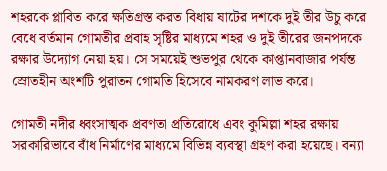শহরকে প্লাবিত করে ক্ষতিগ্রস্ত করত বিধায় ষাটের দশকে দুই তীর উচু করে বেধে বর্তমান গোমতীর প্রবাহ সৃষ্টির মাধ্যমে শহর ও দুই তীরের জনপদকে রক্ষার উদ্যোগ নেয়া হয়। সে সময়েই শুভপুর থেকে কাপ্তানবাজার পর্যন্ত স্রোতহীন অংশটি পুরাতন গোমতি হিসেবে নামকরণ লাভ করে।

গোমতী নদীর ধ্বংসাত্মক প্রবণতা প্রতিরোধে এবং কুমিল্লা শহর রক্ষায় সরকারিভাবে বাঁধ নির্মাণের মাধ্যমে বিভিন্ন ব্যবস্থা গ্রহণ করা হয়েছে। বন্যা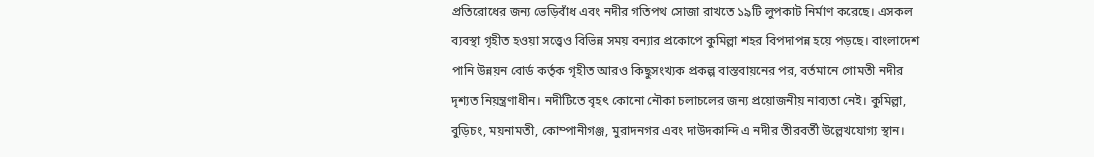প্রতিরোধের জন্য ভেড়িবাঁধ এবং নদীর গতিপথ সোজা রাখতে ১৯টি লুপকাট নির্মাণ করেছে। এসকল ব্যবস্থা গৃহীত হওয়া সত্ত্বেও বিভিন্ন সময় বন্যার প্রকোপে কুমিল্লা শহর বিপদাপন্ন হয়ে পড়ছে। বাংলাদেশ পানি উন্নয়ন বোর্ড কর্তৃক গৃহীত আরও কিছুসংখ্যক প্রকল্প বাস্তবায়নের পর, বর্তমানে গোমতী নদীর দৃশ্যত নিয়ন্ত্রণাধীন। নদীটিতে বৃহৎ কোনো নৌকা চলাচলের জন্য প্রয়োজনীয় নাব্যতা নেই। কুমিল্লা, বুড়িচং, ময়নামতী, কোম্পানীগঞ্জ, মুরাদনগর এবং দাউদকান্দি এ নদীর তীরবর্তী উল্লেখযোগ্য স্থান।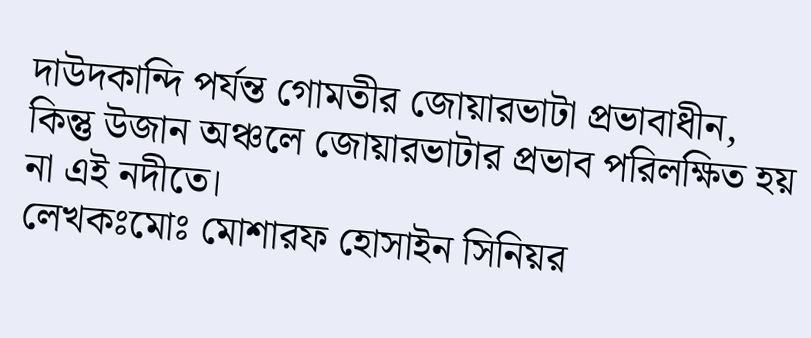দাউদকান্দি পর্যন্ত গোমতীর জোয়ারভাটা প্রভাবাধীন, কিন্তু উজান অঞ্চলে জোয়ারভাটার প্রভাব পরিলক্ষিত হয় না এই নদীতে।
লেখকঃমোঃ মোশারফ হোসাইন সিনিয়র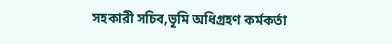সহকারী সচিব,ভূমি অধিগ্রহণ কর্মকর্তা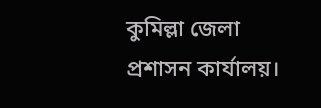কুমিল্লা জেলা প্রশাসন কার্যালয়।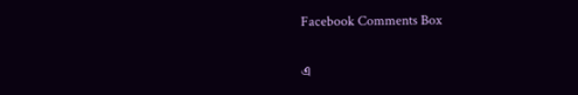Facebook Comments Box


এ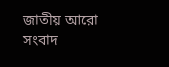জাতীয় আরো সংবাদ